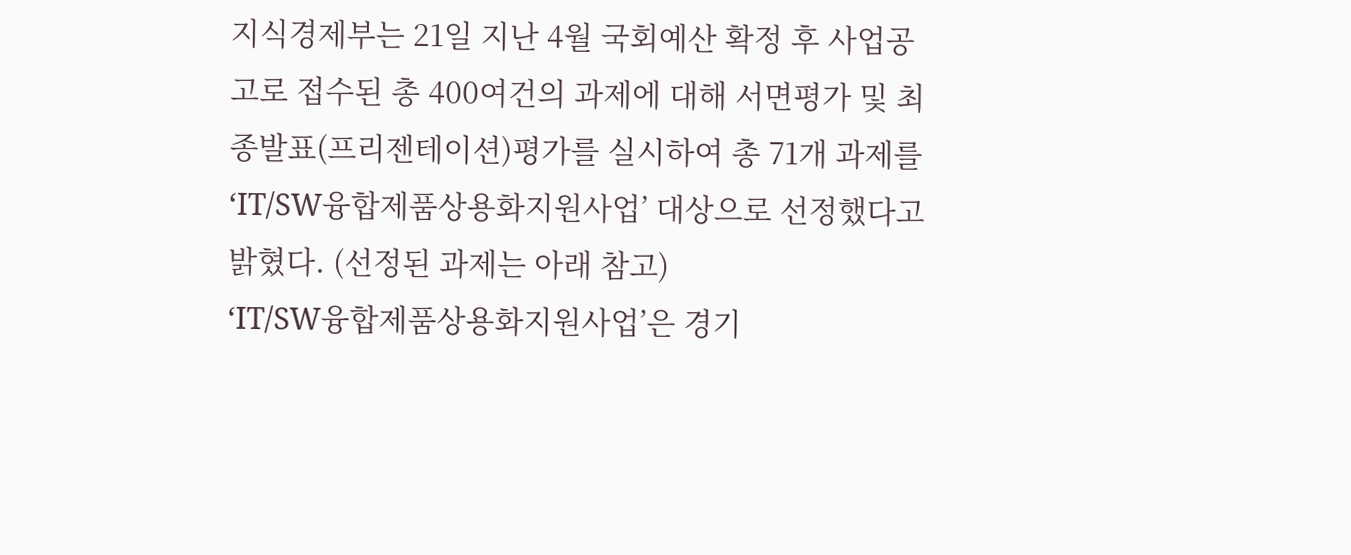지식경제부는 21일 지난 4월 국회예산 확정 후 사업공고로 접수된 총 400여건의 과제에 대해 서면평가 및 최종발표(프리젠테이션)평가를 실시하여 총 71개 과제를 ‘IT/SW융합제품상용화지원사업’ 대상으로 선정했다고 밝혔다. (선정된 과제는 아래 참고)
‘IT/SW융합제품상용화지원사업’은 경기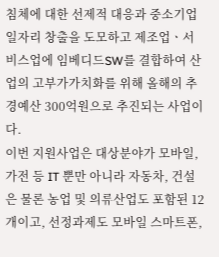침체에 대한 선제적 대응과 중소기업 일자리 창출을 도모하고 제조업ㆍ서비스업에 임베디드SW를 결합하여 산업의 고부가가치화를 위해 올해의 추경예산 300억원으로 추진되는 사업이다.
이번 지원사업은 대상분야가 모바일, 가전 등 IT 뿐만 아니라 자동차, 건설은 물론 농업 및 의류산업도 포함된 12개이고, 선정과제도 모바일 스마트폰,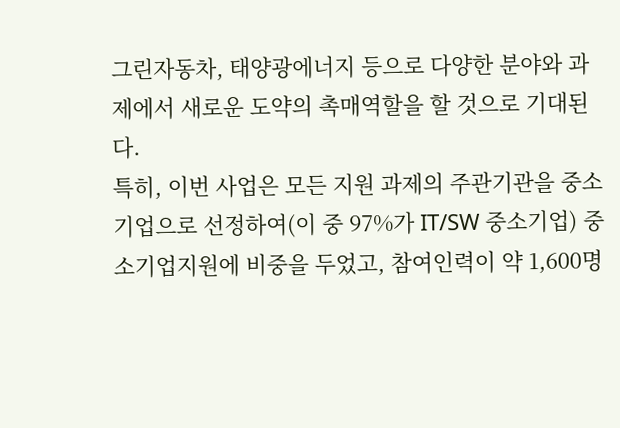그린자동차, 태양광에너지 등으로 다양한 분야와 과제에서 새로운 도약의 촉매역할을 할 것으로 기대된다.
특히, 이번 사업은 모든 지원 과제의 주관기관을 중소기업으로 선정하여(이 중 97%가 IT/SW 중소기업) 중소기업지원에 비중을 두었고, 참여인력이 약 1,600명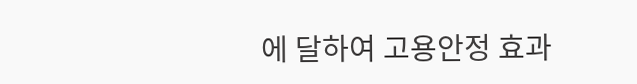에 달하여 고용안정 효과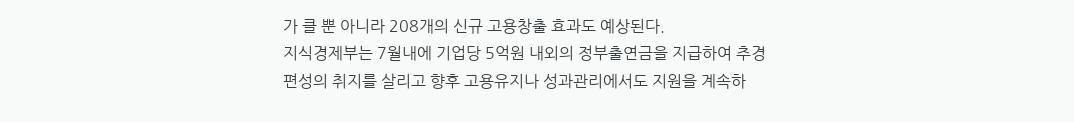가 클 뿐 아니라 208개의 신규 고용창출 효과도 예상된다.
지식경제부는 7월내에 기업당 5억원 내외의 정부출연금을 지급하여 추경편성의 취지를 살리고 향후 고용유지나 성과관리에서도 지원을 계속하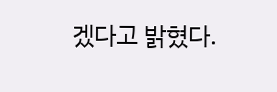겠다고 밝혔다.